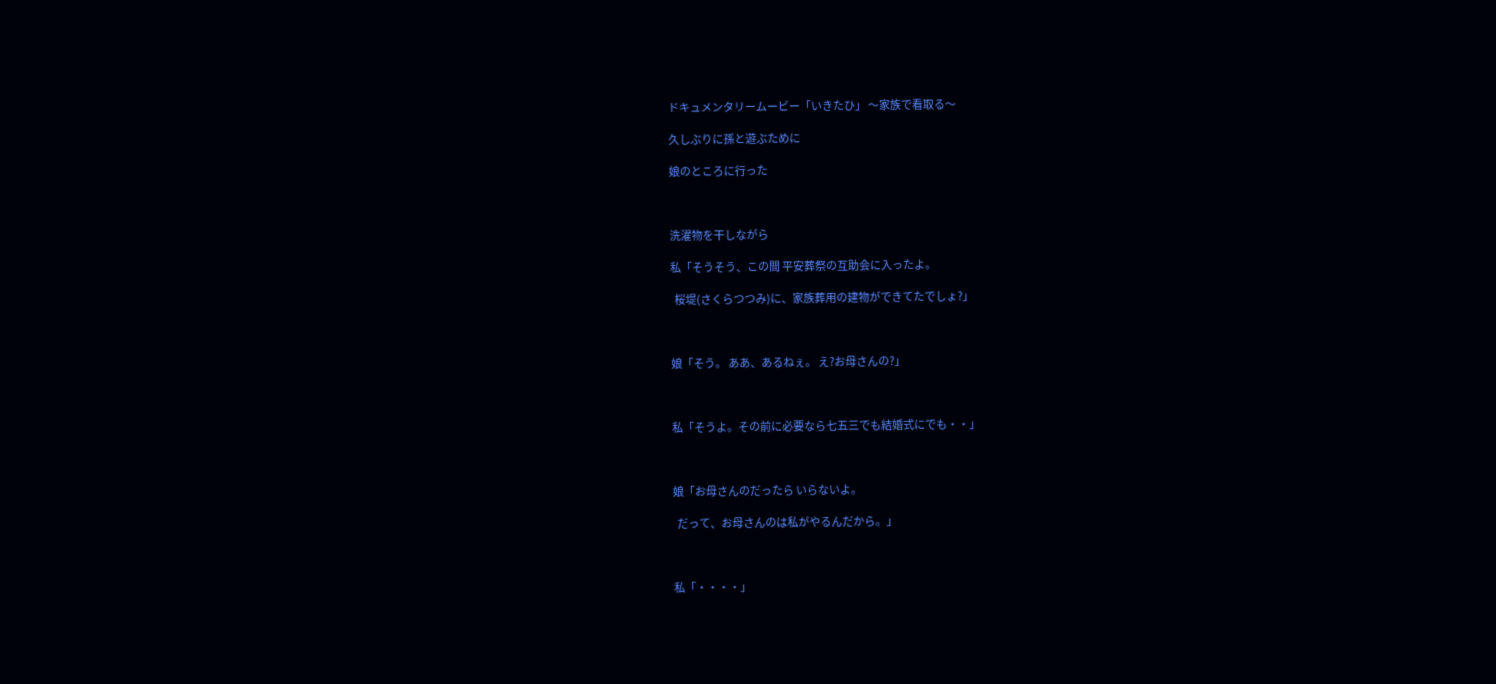ドキュメンタリームービー「いきたひ」 〜家族で看取る〜

久しぶりに孫と遊ぶために

娘のところに行った



洗濯物を干しながら

私「そうそう、この間 平安葬祭の互助会に入ったよ。

  桜堤(さくらつつみ)に、家族葬用の建物ができてたでしょ?」



娘「そう。 ああ、あるねぇ。 え?お母さんの?」



私「そうよ。その前に必要なら七五三でも結婚式にでも・・」



娘「お母さんのだったら いらないよ。

  だって、お母さんのは私がやるんだから。」



私「・・・・」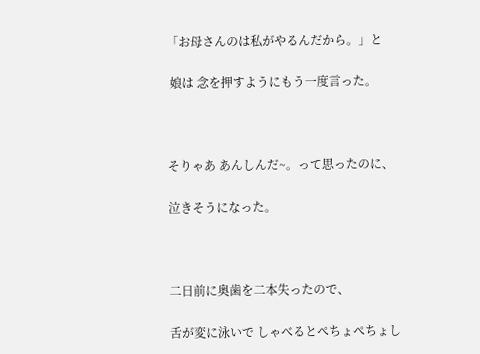「お母さんのは私がやるんだから。」と

 娘は 念を押すようにもう一度言った。



そりゃあ あんしんだ~。って思ったのに、

泣きそうになった。



二日前に奥歯を二本失ったので、

舌が変に泳いで しゃべるとぺちょぺちょし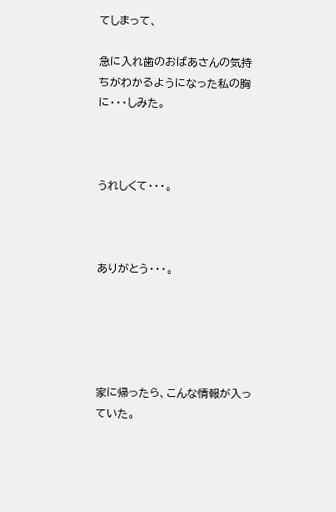てしまって、

急に入れ歯のおばあさんの気持ちがわかるようになった私の胸に・・・しみた。



うれしくて・・・。



ありがとう・・・。





家に帰ったら、こんな情報が入っていた。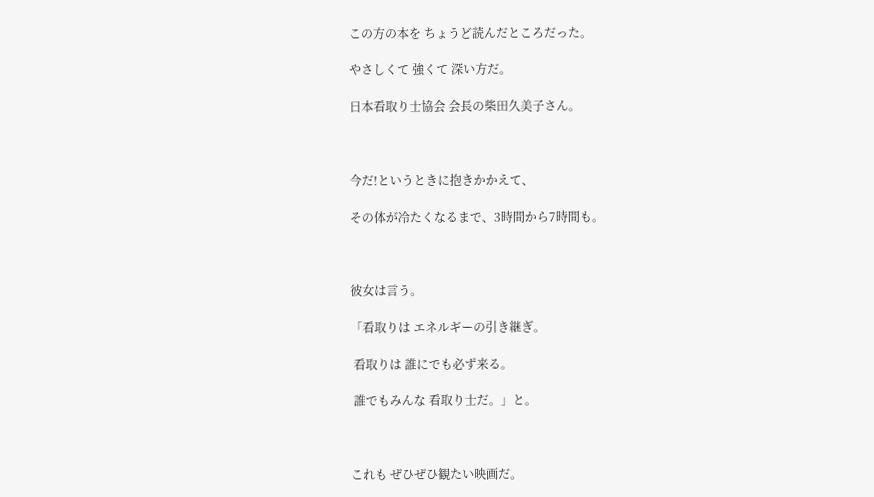この方の本を ちょうど読んだところだった。

やさしくて 強くて 深い方だ。

日本看取り士協会 会長の柴田久美子さん。



今だ!というときに抱きかかえて、

その体が冷たくなるまで、3時間から7時間も。



彼女は言う。

「看取りは エネルギーの引き継ぎ。

 看取りは 誰にでも必ず来る。

 誰でもみんな 看取り士だ。」と。



これも ぜひぜひ観たい映画だ。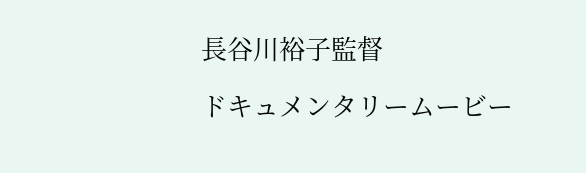長谷川裕子監督

ドキュメンタリームービー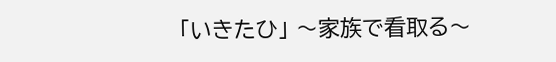「いきたひ」 〜家族で看取る〜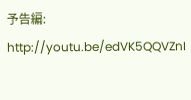予告編: http://youtu.be/edVK5QQVZnI